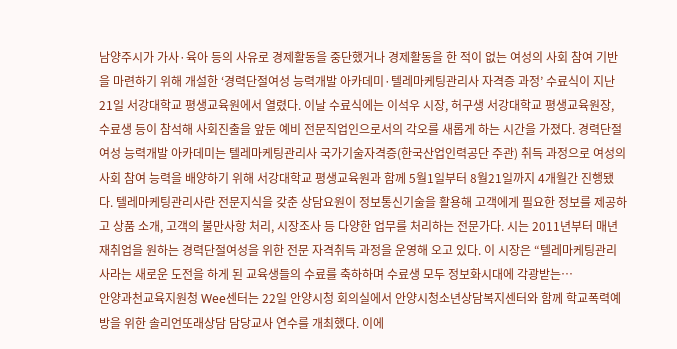남양주시가 가사·육아 등의 사유로 경제활동을 중단했거나 경제활동을 한 적이 없는 여성의 사회 참여 기반을 마련하기 위해 개설한 ‘경력단절여성 능력개발 아카데미·텔레마케팅관리사 자격증 과정’ 수료식이 지난 21일 서강대학교 평생교육원에서 열렸다. 이날 수료식에는 이석우 시장, 허구생 서강대학교 평생교육원장, 수료생 등이 참석해 사회진출을 앞둔 예비 전문직업인으로서의 각오를 새롭게 하는 시간을 가졌다. 경력단절여성 능력개발 아카데미는 텔레마케팅관리사 국가기술자격증(한국산업인력공단 주관) 취득 과정으로 여성의 사회 참여 능력을 배양하기 위해 서강대학교 평생교육원과 함께 5월1일부터 8월21일까지 4개월간 진행됐다. 텔레마케팅관리사란 전문지식을 갖춘 상담요원이 정보통신기술을 활용해 고객에게 필요한 정보를 제공하고 상품 소개, 고객의 불만사항 처리, 시장조사 등 다양한 업무를 처리하는 전문가다. 시는 2011년부터 매년 재취업을 원하는 경력단절여성을 위한 전문 자격취득 과정을 운영해 오고 있다. 이 시장은 “텔레마케팅관리사라는 새로운 도전을 하게 된 교육생들의 수료를 축하하며 수료생 모두 정보화시대에 각광받는…
안양과천교육지원청 Wee센터는 22일 안양시청 회의실에서 안양시청소년상담복지센터와 함께 학교폭력예방을 위한 솔리언또래상담 담당교사 연수를 개최했다. 이에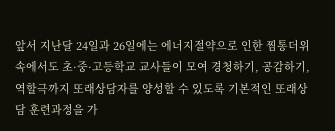앞서 지난달 24일과 26일에는 에너지절약으로 인한 찜통더위 속에서도 초·중·고등학교 교사들이 모여 경청하기, 공감하기, 역할극까지 또래상담자를 양성할 수 있도록 기본적인 또래상담 훈련과정을 가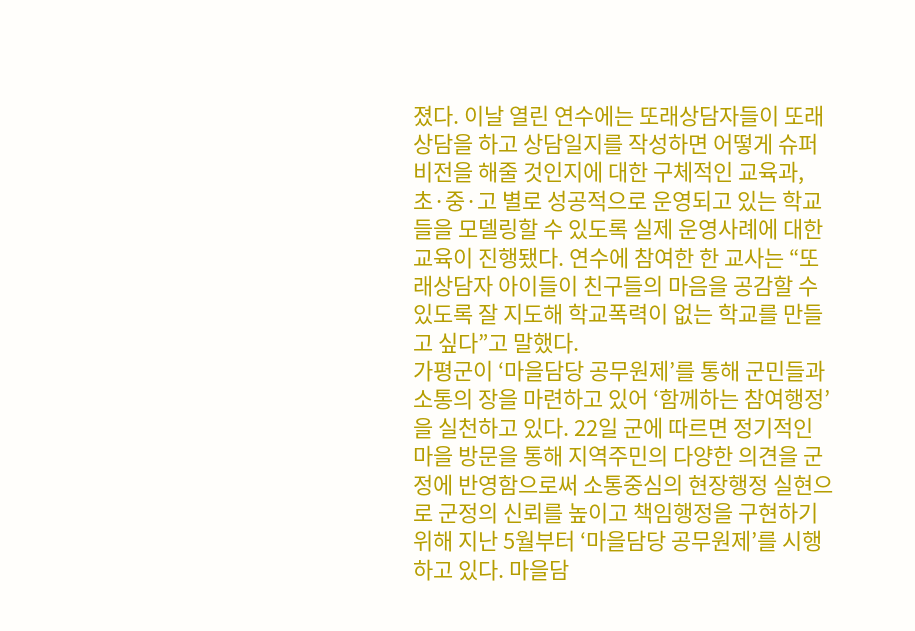졌다. 이날 열린 연수에는 또래상담자들이 또래상담을 하고 상담일지를 작성하면 어떻게 슈퍼비전을 해줄 것인지에 대한 구체적인 교육과, 초·중·고 별로 성공적으로 운영되고 있는 학교들을 모델링할 수 있도록 실제 운영사례에 대한 교육이 진행됐다. 연수에 참여한 한 교사는 “또래상담자 아이들이 친구들의 마음을 공감할 수 있도록 잘 지도해 학교폭력이 없는 학교를 만들고 싶다”고 말했다.
가평군이 ‘마을담당 공무원제’를 통해 군민들과 소통의 장을 마련하고 있어 ‘함께하는 참여행정’을 실천하고 있다. 22일 군에 따르면 정기적인 마을 방문을 통해 지역주민의 다양한 의견을 군정에 반영함으로써 소통중심의 현장행정 실현으로 군정의 신뢰를 높이고 책임행정을 구현하기 위해 지난 5월부터 ‘마을담당 공무원제’를 시행하고 있다. 마을담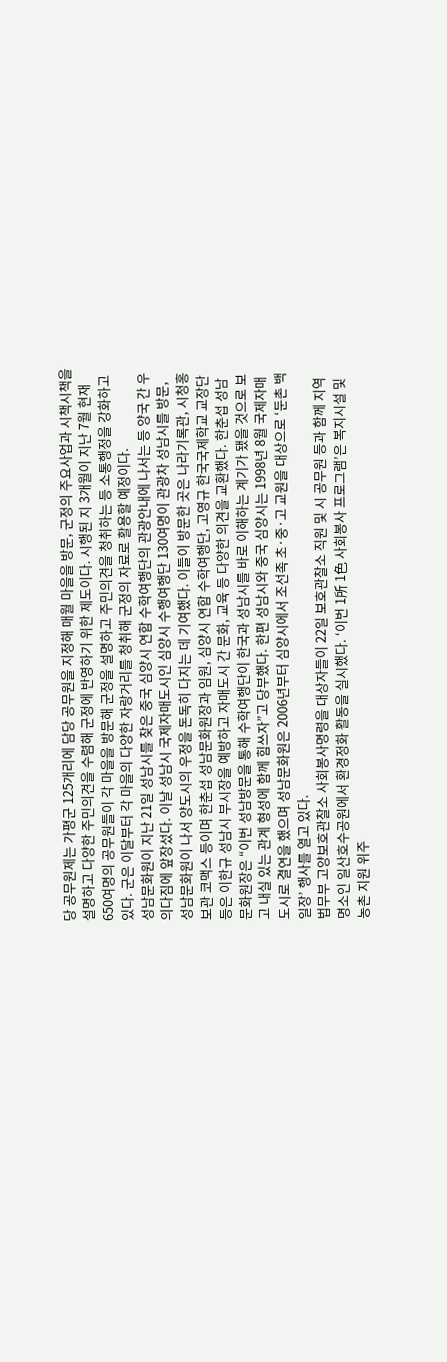당 공무원제는 가평군 125개리에 담당 공무원을 지정해 매월 마을을 방문, 군정의 주요사업과 시책시책을 설명하고 다양한 주민의견을 수렴해 군정에 반영하기 위한 제도이다. 시행된 지 3개월이 지난 7월 현재 650여명의 공무원들이 각 마을을 방문해 군정을 설명하고 주민의견을 청취하는 등 소통행정을 강화하고 있다. 군은 이달부터 각 마을의 다양한 자랑거리를 청취해 군정의 자료로 활용할 예정이다.
성남문화원이 지난 21일 성남시를 찾은 중국 심양시 연합 수학여행단의 관광안내에 나서는 등 양국 간 우의다짐에 앞장섰다. 이날 성남시 국제자매도시인 심양시 수행여행단 130여명이 관광차 성남시를 방문, 성남문화원이 나서 양도시의 우정을 돈독히 다지는 데 기여했다. 이들이 방문한 곳은 나라기록관, 시청홍보관 코맥스 등이며 한춘섭 성남문화원장과 임원, 심양시 연합 수학여행단, 고영규 한국국제학교 교장단 등은 이한규 성남시 부시장을 예방하고 자매도시 간 문화, 교육 등 다양한 의견을 교환했다. 한춘섭 성남문화원장은 “이번 성남방문을 통해 수학여행단이 한국과 성남시를 바로 이해하는 계기가 됐을 것으로 보고 내실 있는 관계 형성에 함께 힘쓰자”고 당부했다. 한편 성남시와 중국 심양시는 1998년 8월 국제자매도시로 결연을 했으며 성남문화원은 2006년부터 심양시에서 조선족 초·중·고 교원을 대상으로 ‘둔촌 백일장’ 행사를 열고 있다.
법무부 고양보호관찰소 사회봉사명령을 대상자들이 22일 보호관찰소 직원 및 시 공무원 등과 함께 지역 명소인 일산호수공원에서 환경정화 활동을 실시했다. ‘이번 1所 1色 사회봉사 프로그램’은 복지시설 및 농촌 지원 위주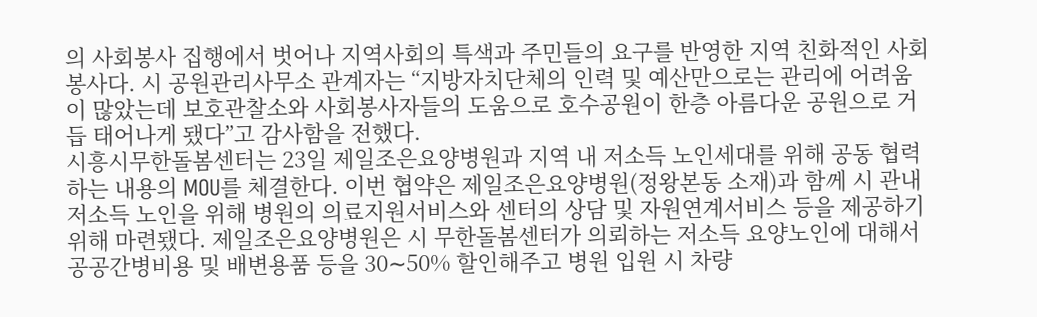의 사회봉사 집행에서 벗어나 지역사회의 특색과 주민들의 요구를 반영한 지역 친화적인 사회봉사다. 시 공원관리사무소 관계자는 “지방자치단체의 인력 및 예산만으로는 관리에 어려움이 많았는데 보호관찰소와 사회봉사자들의 도움으로 호수공원이 한층 아름다운 공원으로 거듭 태어나게 됐다”고 감사함을 전했다.
시흥시무한돌봄센터는 23일 제일조은요양병원과 지역 내 저소득 노인세대를 위해 공동 협력하는 내용의 MOU를 체결한다. 이번 협약은 제일조은요양병원(정왕본동 소재)과 함께 시 관내 저소득 노인을 위해 병원의 의료지원서비스와 센터의 상담 및 자원연계서비스 등을 제공하기 위해 마련됐다. 제일조은요양병원은 시 무한돌봄센터가 의뢰하는 저소득 요양노인에 대해서 공공간병비용 및 배변용품 등을 30∼50% 할인해주고 병원 입원 시 차량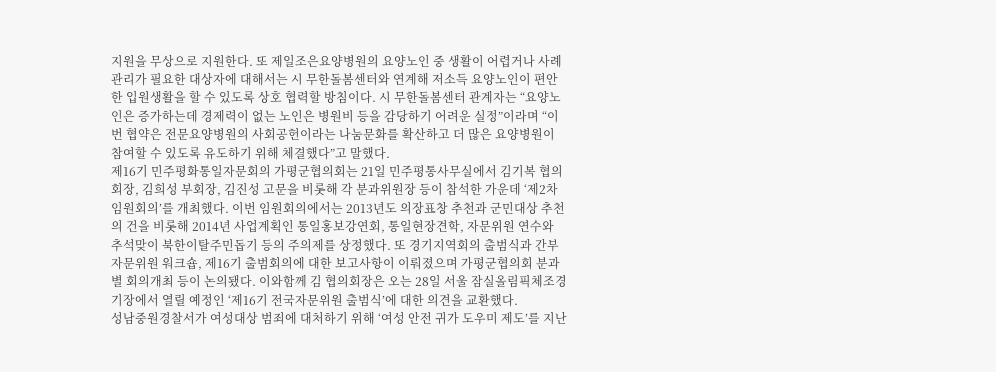지원을 무상으로 지원한다. 또 제일조은요양병원의 요양노인 중 생활이 어렵거나 사례관리가 필요한 대상자에 대해서는 시 무한돌봄센터와 연계해 저소득 요양노인이 편안한 입원생활을 할 수 있도록 상호 협력할 방침이다. 시 무한돌봄센터 관계자는 “요양노인은 증가하는데 경제력이 없는 노인은 병원비 등을 감당하기 어려운 실정”이라며 “이번 협약은 전문요양병원의 사회공헌이라는 나눔문화를 확산하고 더 많은 요양병원이 참여할 수 있도록 유도하기 위해 체결했다”고 말했다.
제16기 민주평화통일자문회의 가평군협의회는 21일 민주평통사무실에서 김기복 협의회장, 김희성 부회장, 김진성 고문을 비롯해 각 분과위원장 등이 참석한 가운데 ‘제2차 임원회의’를 개최했다. 이번 임원회의에서는 2013년도 의장표창 추천과 군민대상 추천의 건을 비롯해 2014년 사업계획인 통일홍보강연회, 통일현장견학, 자문위원 연수와 추석맞이 북한이탈주민돕기 등의 주의제를 상정했다. 또 경기지역회의 출범식과 간부자문위원 워크숍, 제16기 출범회의에 대한 보고사항이 이뤄졌으며 가평군협의회 분과별 회의개최 등이 논의됐다. 이와함께 김 협의회장은 오는 28일 서울 잠실올림픽체조경기장에서 열릴 예정인 ‘제16기 전국자문위원 출범식’에 대한 의견을 교환했다.
성남중원경찰서가 여성대상 범죄에 대처하기 위해 ‘여성 안전 귀가 도우미 제도’를 지난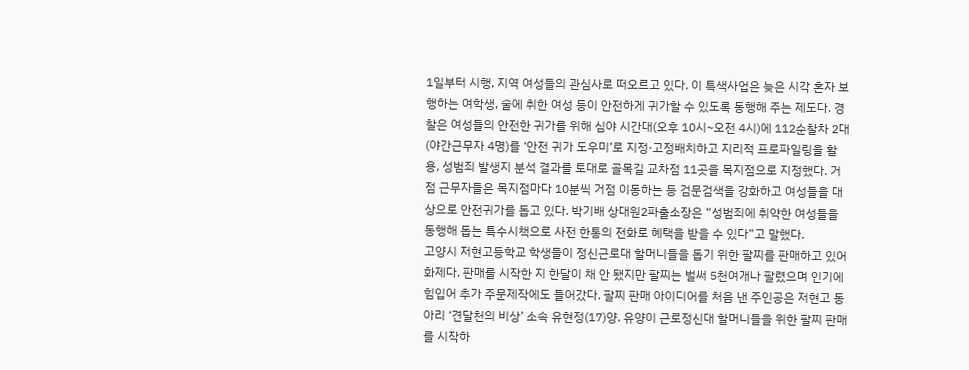1일부터 시행, 지역 여성들의 관심사로 떠오르고 있다. 이 특색사업은 늦은 시각 혼자 보행하는 여학생, 술에 취한 여성 등이 안전하게 귀가할 수 있도록 동행해 주는 제도다. 경찰은 여성들의 안전한 귀가를 위해 심야 시간대(오후 10시~오전 4시)에 112순찰차 2대(야간근무자 4명)를 ‘안전 귀가 도우미’로 지정·고정배치하고 지리적 프로파일링을 활용, 성범죄 발생지 분석 결과를 토대로 골목길 교차점 11곳을 목지점으로 지정했다. 거점 근무자들은 목지점마다 10분씩 거점 이동하는 등 검문검색을 강화하고 여성들을 대상으로 안전귀가를 돕고 있다. 박기배 상대원2파출소장은 “성범죄에 취약한 여성들을 동행해 돕는 특수시책으로 사전 한통의 전화로 혜택을 받을 수 있다”고 말했다.
고양시 저현고등학교 학생들이 정신근로대 할머니들을 돕기 위한 팔찌를 판매하고 있어 화제다. 판매를 시작한 지 한달이 채 안 됐지만 팔찌는 벌써 5천여개나 팔렸으며 인기에 힘입어 추가 주문제작에도 들어갔다. 팔찌 판매 아이디어를 처음 낸 주인공은 저현고 동아리 ‘견달천의 비상’ 소속 유현정(17)양. 유양이 근로정신대 할머니들을 위한 팔찌 판매를 시작하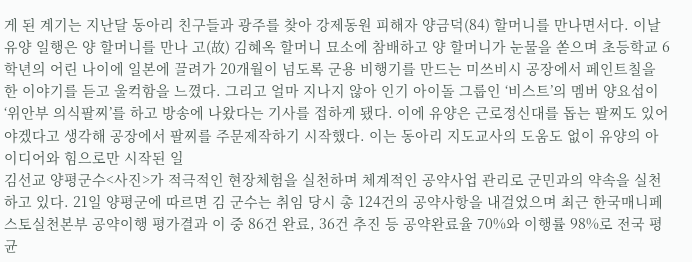게 된 계기는 지난달 동아리 친구들과 광주를 찾아 강제동원 피해자 양금덕(84) 할머니를 만나면서다. 이날 유양 일행은 양 할머니를 만나 고(故) 김혜옥 할머니 묘소에 참배하고 양 할머니가 눈물을 쏟으며 초등학교 6학년의 어린 나이에 일본에 끌려가 20개월이 넘도록 군용 비행기를 만드는 미쓰비시 공장에서 페인트칠을 한 이야기를 듣고 울컥함을 느꼈다. 그리고 얼마 지나지 않아 인기 아이돌 그룹인 ‘비스트’의 멤버 양요섭이 ‘위안부 의식팔찌’를 하고 방송에 나왔다는 기사를 접하게 됐다. 이에 유양은 근로정신대를 돕는 팔찌도 있어야겠다고 생각해 공장에서 팔찌를 주문제작하기 시작했다. 이는 동아리 지도교사의 도움도 없이 유양의 아이디어와 힘으로만 시작된 일
김선교 양평군수<사진>가 적극적인 현장체험을 실천하며 체계적인 공약사업 관리로 군민과의 약속을 실천하고 있다. 21일 양평군에 따르면 김 군수는 취임 당시 총 124건의 공약사항을 내걸었으며 최근 한국매니페스토실천본부 공약이행 평가결과 이 중 86건 완료, 36건 추진 등 공약완료율 70%와 이행률 98%로 전국 평균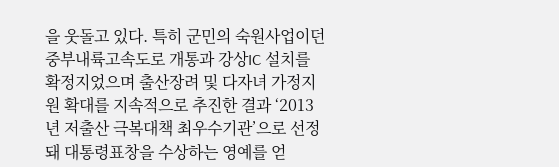을 웃돌고 있다. 특히 군민의 숙원사업이던 중부내륙고속도로 개통과 강상IC 설치를 확정지었으며 출산장려 및 다자녀 가정지원 확대를 지속적으로 추진한 결과 ‘2013년 저출산 극복대책 최우수기관’으로 선정돼 대통령표창을 수상하는 영예를 얻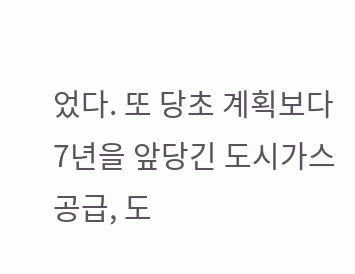었다. 또 당초 계획보다 7년을 앞당긴 도시가스 공급, 도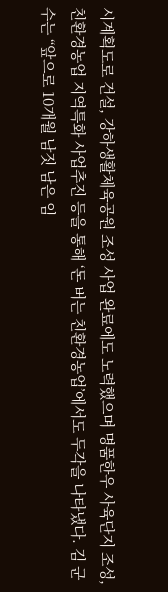시계획도로 건설, 강하생활체육공원 조성 사업 완료에도 노력했으며 명품한우 사육단지 조성, 친환경농업 지역특화 사업추진 등을 통해 ‘돈 버는 친환경농업’에서도 두각을 나타냈다. 김 군수는 “앞으로 10개월 남짓 남은 임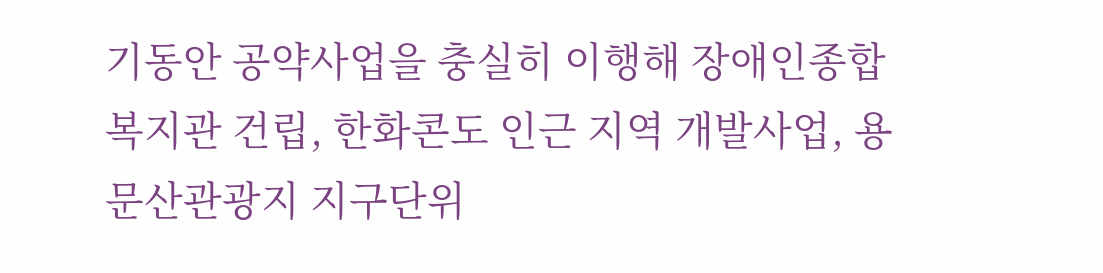기동안 공약사업을 충실히 이행해 장애인종합복지관 건립, 한화콘도 인근 지역 개발사업, 용문산관광지 지구단위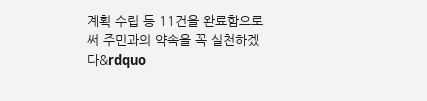계획 수립 등 11건을 완료함으로써 주민과의 약속을 꼭 실천하겠다&rdquo